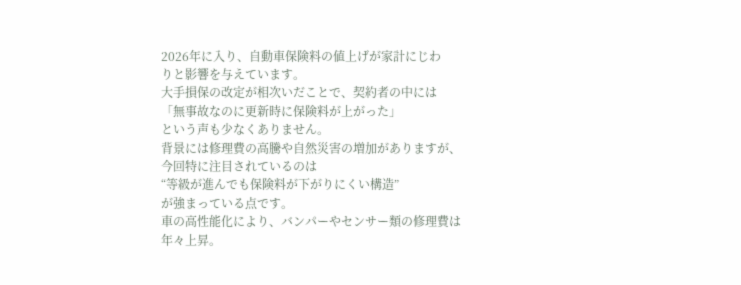2026年に入り、自動車保険料の値上げが家計にじわ
りと影響を与えています。
大手損保の改定が相次いだことで、契約者の中には
「無事故なのに更新時に保険料が上がった」
という声も少なくありません。
背景には修理費の高騰や自然災害の増加がありますが、
今回特に注目されているのは
“等級が進んでも保険料が下がりにくい構造”
が強まっている点です。
車の高性能化により、バンパーやセンサー類の修理費は
年々上昇。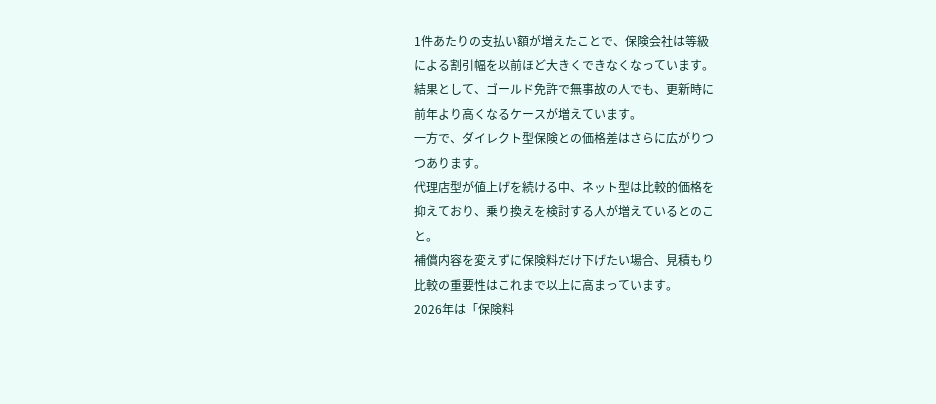1件あたりの支払い額が増えたことで、保険会社は等級
による割引幅を以前ほど大きくできなくなっています。
結果として、ゴールド免許で無事故の人でも、更新時に
前年より高くなるケースが増えています。
一方で、ダイレクト型保険との価格差はさらに広がりつ
つあります。
代理店型が値上げを続ける中、ネット型は比較的価格を
抑えており、乗り換えを検討する人が増えているとのこ
と。
補償内容を変えずに保険料だけ下げたい場合、見積もり
比較の重要性はこれまで以上に高まっています。
2026年は「保険料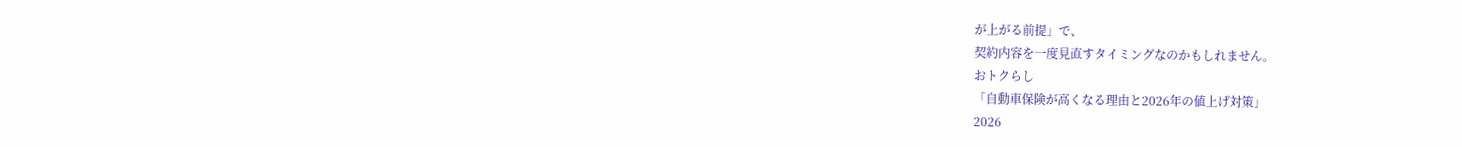が上がる前提」で、
契約内容を一度見直すタイミングなのかもしれません。
おトクらし
「自動車保険が高くなる理由と2026年の値上げ対策」
2026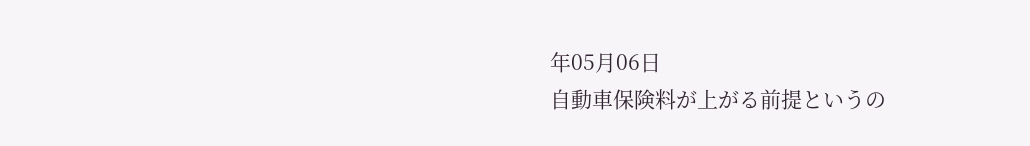年05月06日
自動車保険料が上がる前提というの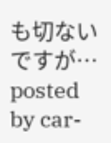も切ないですが…
posted by car-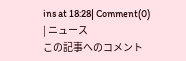ins at 18:28| Comment(0)
| ニュース
この記事へのコメント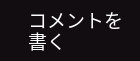コメントを書く